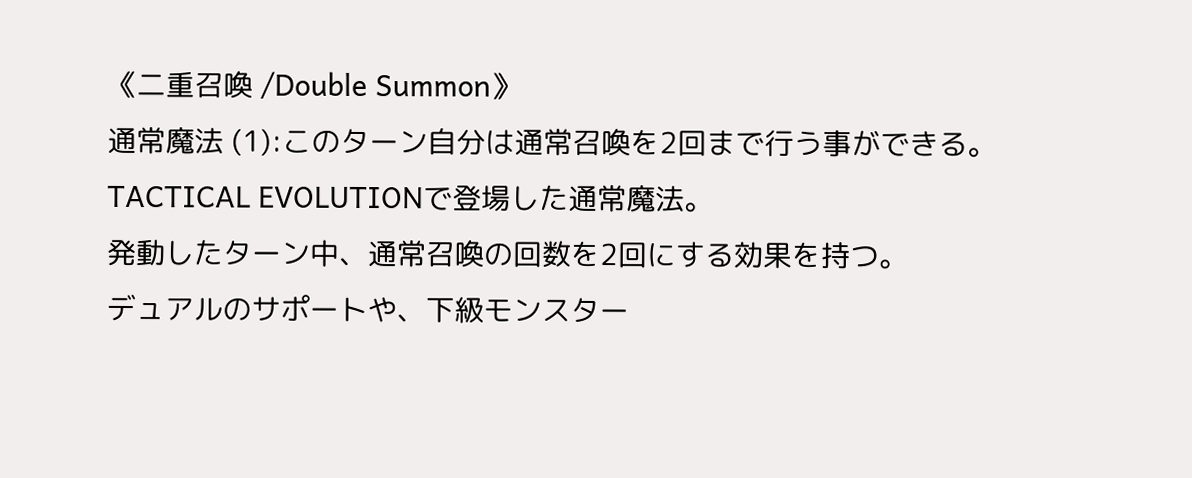《二重召喚 /Double Summon》
通常魔法 (1):このターン自分は通常召喚を2回まで行う事ができる。
TACTICAL EVOLUTIONで登場した通常魔法。
発動したターン中、通常召喚の回数を2回にする効果を持つ。
デュアルのサポートや、下級モンスター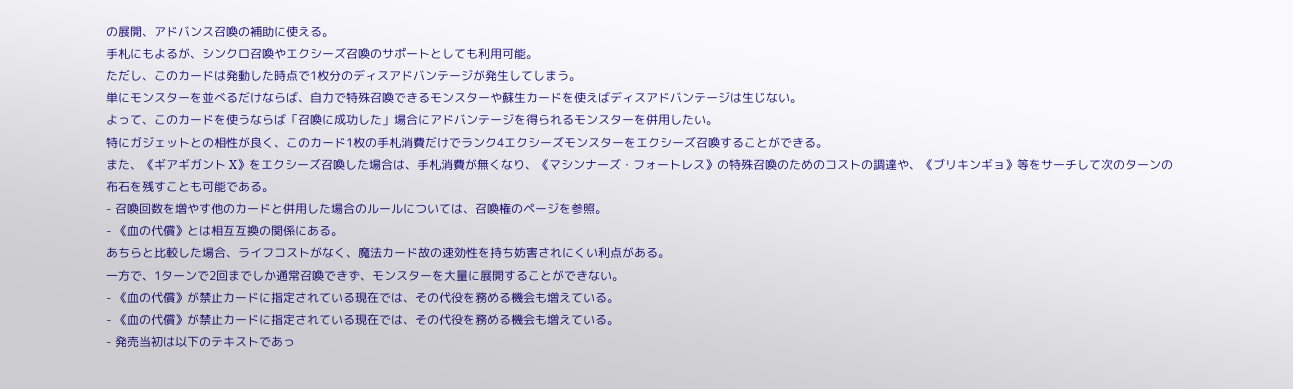の展開、アドバンス召喚の補助に使える。
手札にもよるが、シンクロ召喚やエクシーズ召喚のサポートとしても利用可能。
ただし、このカードは発動した時点で1枚分のディスアドバンテージが発生してしまう。
単にモンスターを並べるだけならば、自力で特殊召喚できるモンスターや蘇生カードを使えばディスアドバンテージは生じない。
よって、このカードを使うならば「召喚に成功した」場合にアドバンテージを得られるモンスターを併用したい。
特にガジェットとの相性が良く、このカード1枚の手札消費だけでランク4エクシーズモンスターをエクシーズ召喚することができる。
また、《ギアギガント X》をエクシーズ召喚した場合は、手札消費が無くなり、《マシンナーズ・フォートレス》の特殊召喚のためのコストの調達や、《ブリキンギョ》等をサーチして次のターンの布石を残すことも可能である。
- 召喚回数を増やす他のカードと併用した場合のルールについては、召喚権のページを参照。
- 《血の代償》とは相互互換の関係にある。
あちらと比較した場合、ライフコストがなく、魔法カード故の速効性を持ち妨害されにくい利点がある。
一方で、1ターンで2回までしか通常召喚できず、モンスターを大量に展開することができない。
- 《血の代償》が禁止カードに指定されている現在では、その代役を務める機会も増えている。
- 《血の代償》が禁止カードに指定されている現在では、その代役を務める機会も増えている。
- 発売当初は以下のテキストであっ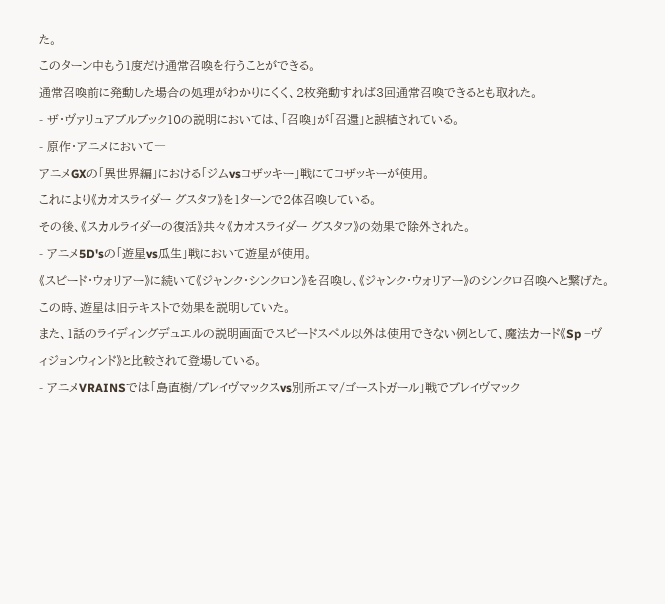た。
このターン中もう1度だけ通常召喚を行うことができる。
通常召喚前に発動した場合の処理がわかりにくく、2枚発動すれば3回通常召喚できるとも取れた。
- ザ・ヴァリュアブルブック10の説明においては、「召喚」が「召還」と誤植されている。
- 原作・アニメにおいて―
アニメGXの「異世界編」における「ジムvsコザッキー」戦にてコザッキーが使用。
これにより《カオスライダー グスタフ》を1ターンで2体召喚している。
その後、《スカルライダーの復活》共々《カオスライダー グスタフ》の効果で除外された。
- アニメ5D'sの「遊星vs瓜生」戦において遊星が使用。
《スピード・ウォリアー》に続いて《ジャンク・シンクロン》を召喚し、《ジャンク・ウォリアー》のシンクロ召喚へと繋げた。
この時、遊星は旧テキストで効果を説明していた。
また、1話のライディングデュエルの説明画面でスピードスペル以外は使用できない例として、魔法カード《Sp −ヴィジョンウィンド》と比較されて登場している。
- アニメVRAINSでは「島直樹/ブレイヴマックスvs別所エマ/ゴーストガール」戦でブレイヴマック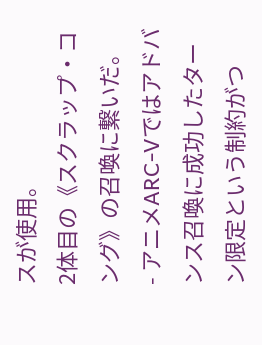スが使用。
2体目の《スクラップ・コング》の召喚に繋いだ。
- アニメARC-Vではアドバンス召喚に成功したターン限定という制約がつ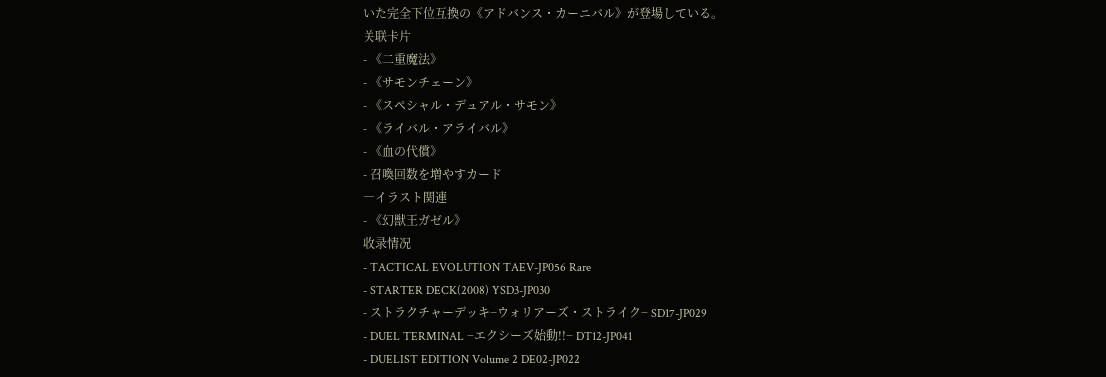いた完全下位互換の《アドバンス・カーニバル》が登場している。
关联卡片
- 《二重魔法》
- 《サモンチェーン》
- 《スペシャル・デュアル・サモン》
- 《ライバル・アライバル》
- 《血の代償》
- 召喚回数を増やすカード
―イラスト関連
- 《幻獣王ガゼル》
收录情况
- TACTICAL EVOLUTION TAEV-JP056 Rare
- STARTER DECK(2008) YSD3-JP030
- ストラクチャーデッキ−ウォリアーズ・ストライク− SD17-JP029
- DUEL TERMINAL −エクシーズ始動!!− DT12-JP041
- DUELIST EDITION Volume 2 DE02-JP022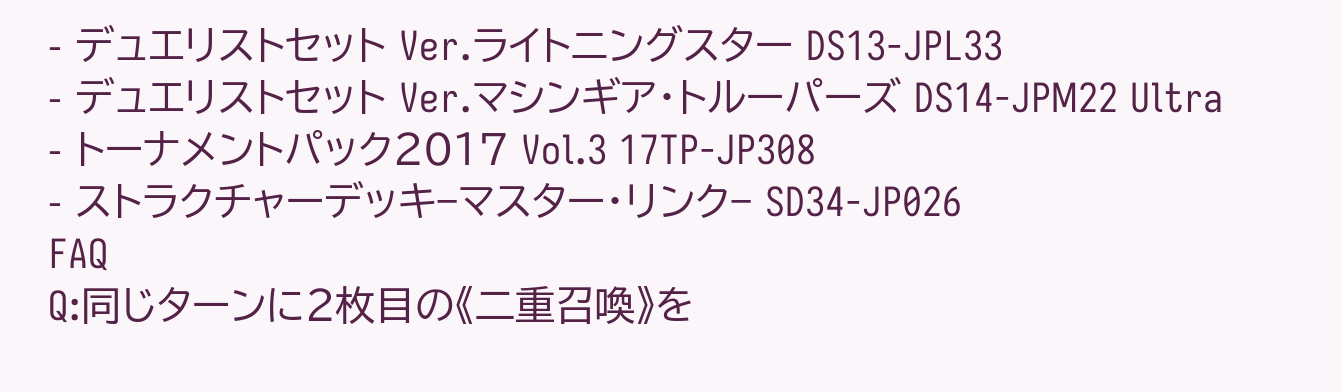- デュエリストセット Ver.ライトニングスター DS13-JPL33
- デュエリストセット Ver.マシンギア・トルーパーズ DS14-JPM22 Ultra
- トーナメントパック2017 Vol.3 17TP-JP308
- ストラクチャーデッキ−マスター・リンク− SD34-JP026
FAQ
Q:同じターンに2枚目の《二重召喚》を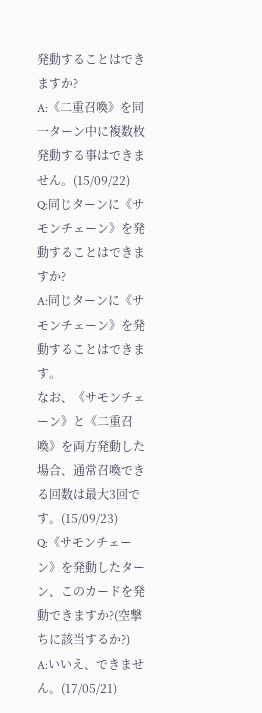発動することはできますか?
A:《二重召喚》を同一ターン中に複数枚発動する事はできません。(15/09/22)
Q:同じターンに《サモンチェーン》を発動することはできますか?
A:同じターンに《サモンチェーン》を発動することはできます。
なお、《サモンチェーン》と《二重召喚》を両方発動した場合、通常召喚できる回数は最大3回です。(15/09/23)
Q:《サモンチェーン》を発動したターン、このカードを発動できますか?(空撃ちに該当するか?)
A:いいえ、できません。(17/05/21)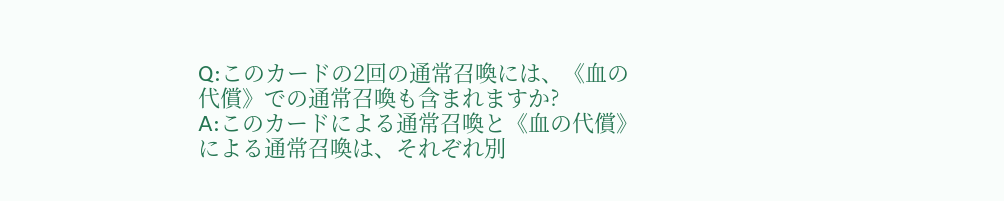Q:このカードの2回の通常召喚には、《血の代償》での通常召喚も含まれますか?
A:このカードによる通常召喚と《血の代償》による通常召喚は、それぞれ別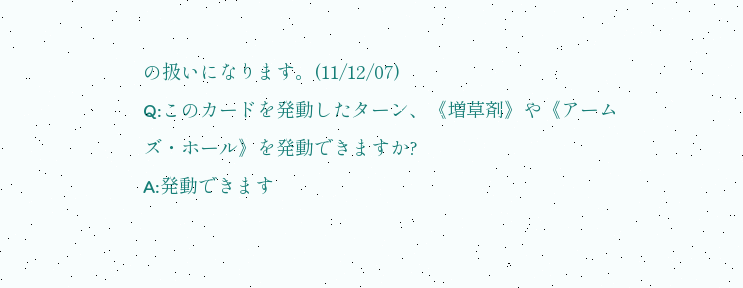の扱いになります。(11/12/07)
Q:このカードを発動したターン、《増草剤》や《アームズ・ホール》を発動できますか?
A:発動できます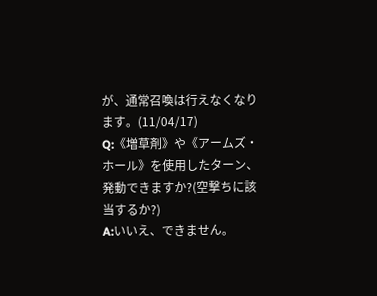が、通常召喚は行えなくなります。(11/04/17)
Q:《増草剤》や《アームズ・ホール》を使用したターン、発動できますか?(空撃ちに該当するか?)
A:いいえ、できません。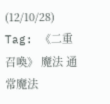(12/10/28)
Tag: 《二重召喚》 魔法 通常魔法